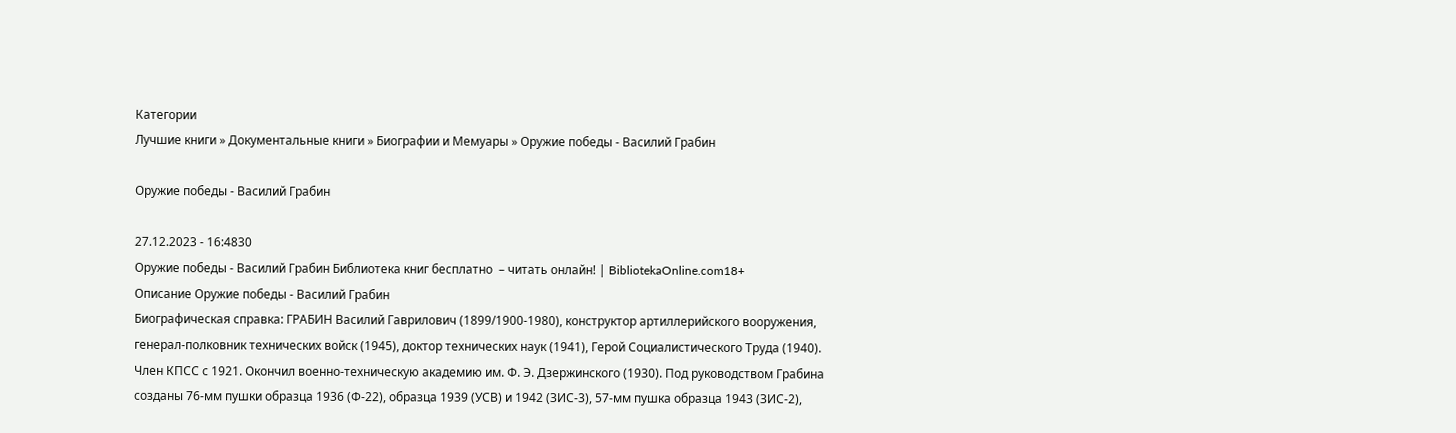Категории
Лучшие книги » Документальные книги » Биографии и Мемуары » Оружие победы - Василий Грабин

Оружие победы - Василий Грабин

27.12.2023 - 16:4830
Оружие победы - Василий Грабин Библиотека книг бесплатно  – читать онлайн! | BibliotekaOnline.com18+
Описание Оружие победы - Василий Грабин
Биографическая справка: ГРАБИН Василий Гаврилович (1899/1900-1980), конструктор артиллерийского вооружения, генерал-полковник технических войск (1945), доктор технических наук (1941), Герой Социалистического Труда (1940). Член КПСС с 1921. Окончил военно-техническую академию им. Ф. Э. Дзержинского (1930). Под руководством Грабина созданы 76-мм пушки образца 1936 (Ф-22), образца 1939 (УСВ) и 1942 (ЗИС-3), 57-мм пушка образца 1943 (ЗИС-2),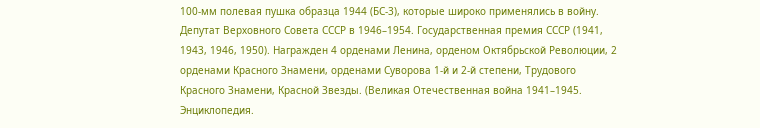100-мм полевая пушка образца 1944 (БС-3), которые широко применялись в войну. Депутат Верховного Совета СССР в 1946–1954. Государственная премия СССР (1941, 1943, 1946, 1950). Награжден 4 орденами Ленина, орденом Октябрьской Революции, 2 орденами Красного Знамени, орденами Суворова 1-й и 2-й степени, Трудового Красного Знамени, Красной Звезды. (Великая Отечественная война 1941–1945. Энциклопедия.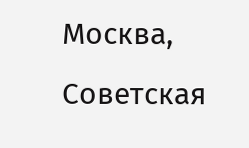Москва, Советская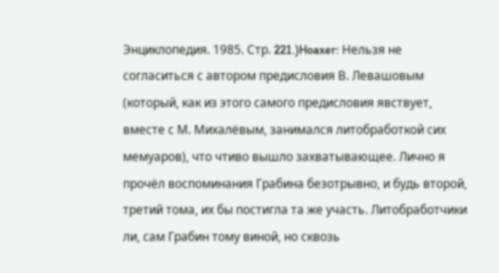Энциклопедия. 1985. Стр. 221.)Hoaxer: Нельзя не согласиться с автором предисловия В. Левашовым (который, как из этого самого предисловия явствует, вместе с М. Михалёвым, занимался литобработкой сих мемуаров), что чтиво вышло захватывающее. Лично я прочёл воспоминания Грабина безотрывно, и будь второй, третий тома, их бы постигла та же участь. Литобработчики ли, сам Грабин тому виной, но сквозь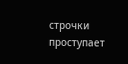строчки проступает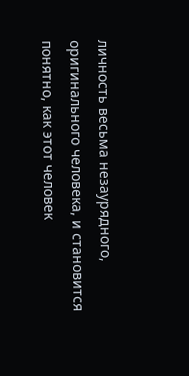личность весьма незаурядного, оригинального человека, и становится понятно, как этот человек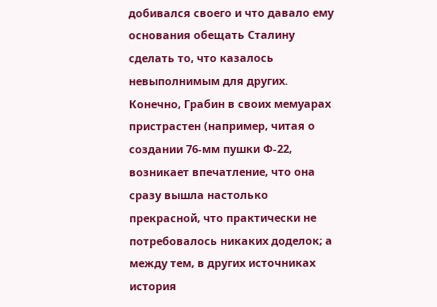добивался своего и что давало ему основания обещать Сталину сделать то, что казалось невыполнимым для других. Конечно, Грабин в своих мемуарах пристрастен (например, читая о создании 76-мм пушки Ф-22, возникает впечатление, что она сразу вышла настолько прекрасной, что практически не потребовалось никаких доделок; а между тем, в других источниках история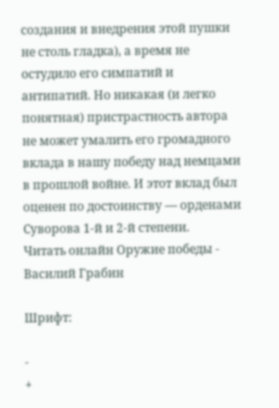создания и внедрения этой пушки не столь гладка), а время не остудило его симпатий и антипатий. Но никакая (и легко понятная) пристрастность автора не может умалить его громадного вклада в нашу победу над немцами в прошлой войне. И этот вклад был оценен по достоинству — орденами Суворова 1-й и 2-й степени.
Читать онлайн Оружие победы - Василий Грабин

Шрифт:

-
+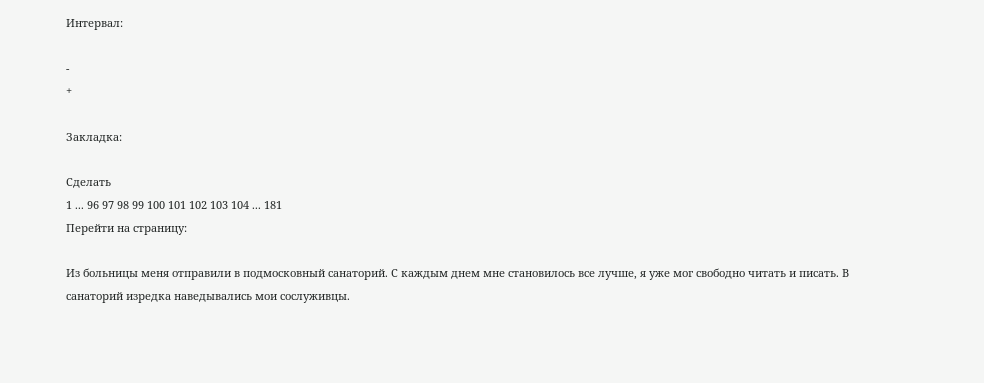Интервал:

-
+

Закладка:

Сделать
1 ... 96 97 98 99 100 101 102 103 104 ... 181
Перейти на страницу:

Из больницы меня отправили в подмосковный санаторий. С каждым днем мне становилось все лучше, я уже мог свободно читать и писать. В санаторий изредка наведывались мои сослуживцы.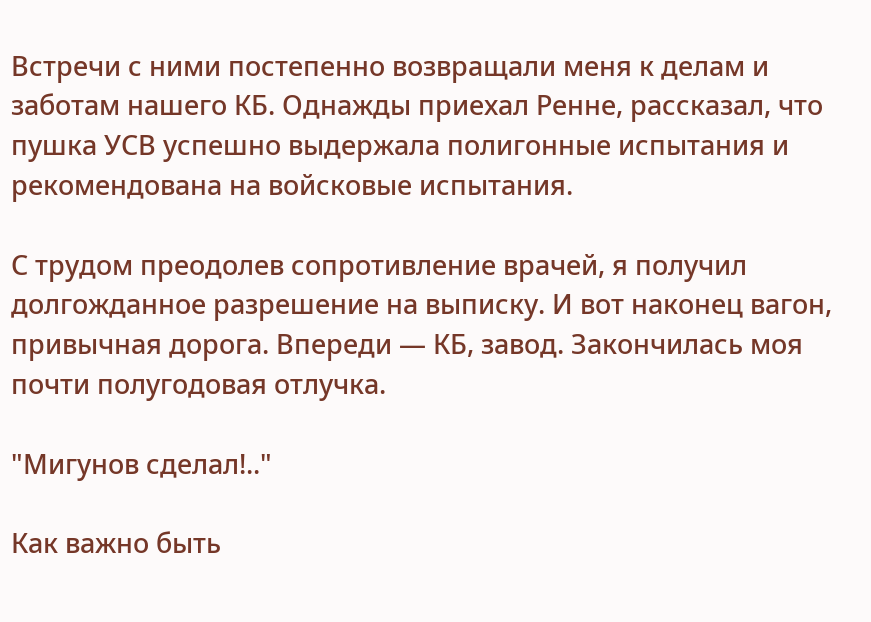Встречи с ними постепенно возвращали меня к делам и заботам нашего КБ. Однажды приехал Ренне, рассказал, что пушка УСВ успешно выдержала полигонные испытания и рекомендована на войсковые испытания.

С трудом преодолев сопротивление врачей, я получил долгожданное разрешение на выписку. И вот наконец вагон, привычная дорога. Впереди — КБ, завод. Закончилась моя почти полугодовая отлучка.

"Мигунов сделал!.."

Как важно быть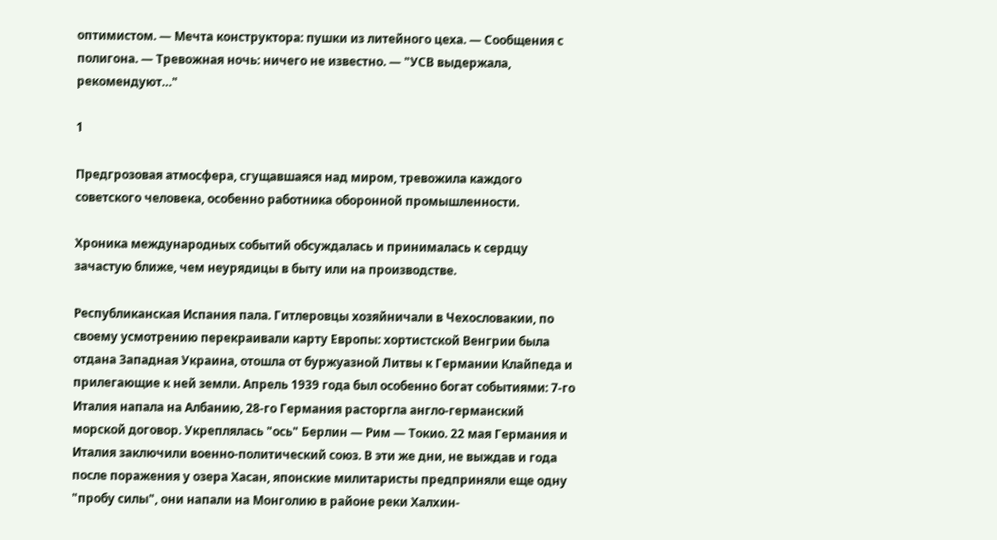оптимистом. — Мечта конструктора: пушки из литейного цеха. — Сообщения с полигона. — Тревожная ночь: ничего не известно. — "УСВ выдержала, рекомендуют…"

1

Предгрозовая атмосфера, сгущавшаяся над миром, тревожила каждого советского человека, особенно работника оборонной промышленности.

Хроника международных событий обсуждалась и принималась к сердцу зачастую ближе, чем неурядицы в быту или на производстве.

Республиканская Испания пала. Гитлеровцы хозяйничали в Чехословакии, по своему усмотрению перекраивали карту Европы: хортистской Венгрии была отдана Западная Украина, отошла от буржуазной Литвы к Германии Клайпеда и прилегающие к ней земли. Апрель 1939 года был особенно богат событиями: 7-го Италия напала на Албанию, 28-го Германия расторгла англо-германский морской договор. Укреплялась "ось" Берлин — Рим — Токио. 22 мая Германия и Италия заключили военно-политический союз. В эти же дни, не выждав и года после поражения у озера Хасан, японские милитаристы предприняли еще одну "пробу силы", они напали на Монголию в районе реки Халхин-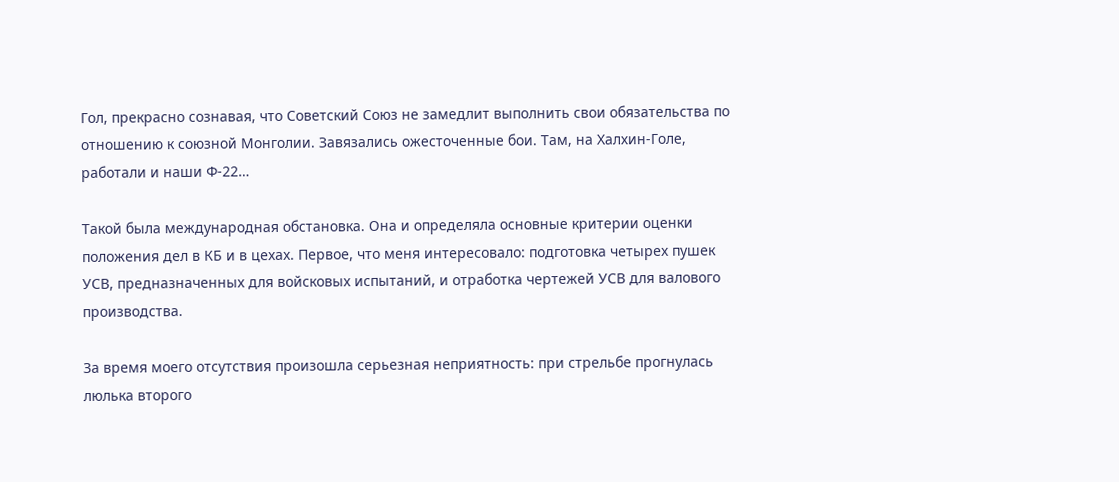Гол, прекрасно сознавая, что Советский Союз не замедлит выполнить свои обязательства по отношению к союзной Монголии. Завязались ожесточенные бои. Там, на Халхин-Голе, работали и наши Ф-22…

Такой была международная обстановка. Она и определяла основные критерии оценки положения дел в КБ и в цехах. Первое, что меня интересовало: подготовка четырех пушек УСВ, предназначенных для войсковых испытаний, и отработка чертежей УСВ для валового производства.

За время моего отсутствия произошла серьезная неприятность: при стрельбе прогнулась люлька второго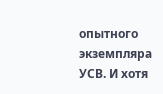опытного экземпляра УСВ. И хотя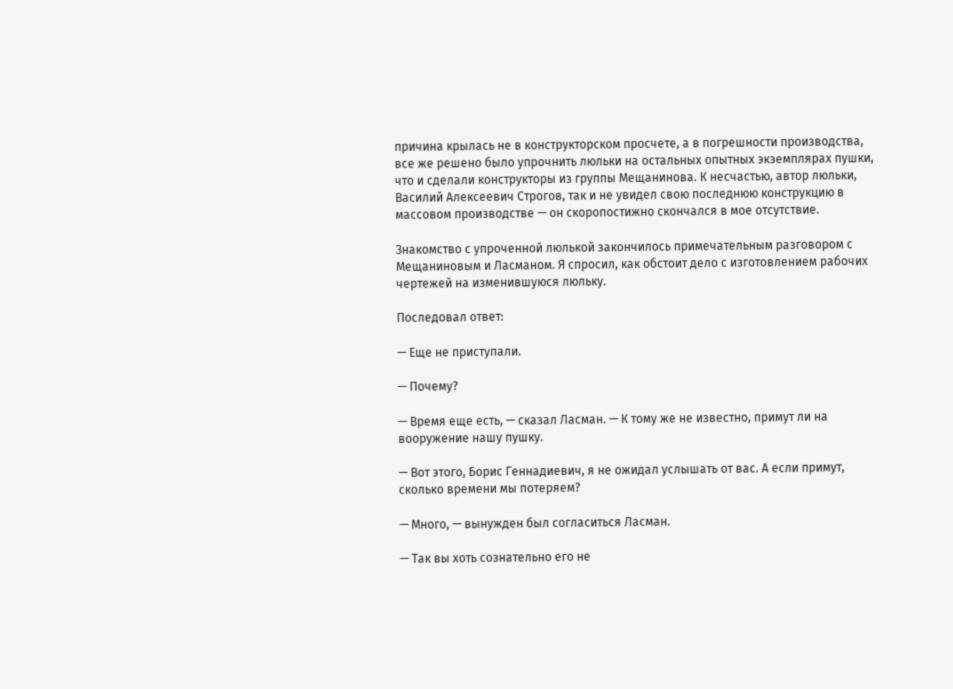причина крылась не в конструкторском просчете, а в погрешности производства, все же решено было упрочнить люльки на остальных опытных экземплярах пушки, что и сделали конструкторы из группы Мещанинова. К несчастью, автор люльки, Василий Алексеевич Строгов, так и не увидел свою последнюю конструкцию в массовом производстве — он скоропостижно скончался в мое отсутствие.

Знакомство с упроченной люлькой закончилось примечательным разговором с Мещаниновым и Ласманом. Я спросил, как обстоит дело с изготовлением рабочих чертежей на изменившуюся люльку.

Последовал ответ:

— Еще не приступали.

— Почему?

— Время еще есть, — сказал Ласман. — К тому же не известно, примут ли на вооружение нашу пушку.

— Вот этого, Борис Геннадиевич, я не ожидал услышать от вас. А если примут, сколько времени мы потеряем?

— Много, — вынужден был согласиться Ласман.

— Так вы хоть сознательно его не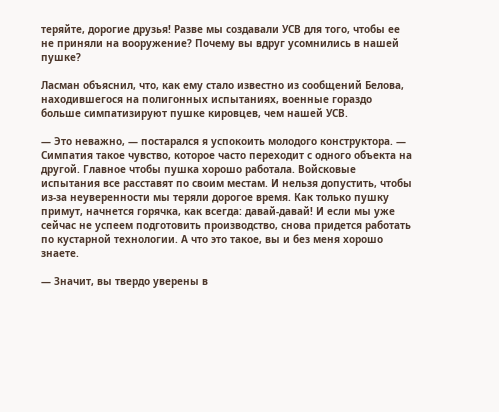теряйте, дорогие друзья! Разве мы создавали УСВ для того, чтобы ее не приняли на вооружение? Почему вы вдруг усомнились в нашей пушке?

Ласман объяснил, что, как ему стало известно из сообщений Белова, находившегося на полигонных испытаниях, военные гораздо больше симпатизируют пушке кировцев, чем нашей УСВ.

— Это неважно, — постарался я успокоить молодого конструктора. — Симпатия такое чувство, которое часто переходит с одного объекта на другой. Главное чтобы пушка хорошо работала. Войсковые испытания все расставят по своим местам. И нельзя допустить, чтобы из-за неуверенности мы теряли дорогое время. Как только пушку примут, начнется горячка, как всегда: давай-давай! И если мы уже сейчас не успеем подготовить производство, снова придется работать по кустарной технологии. А что это такое, вы и без меня хорошо знаете.

— Значит, вы твердо уверены в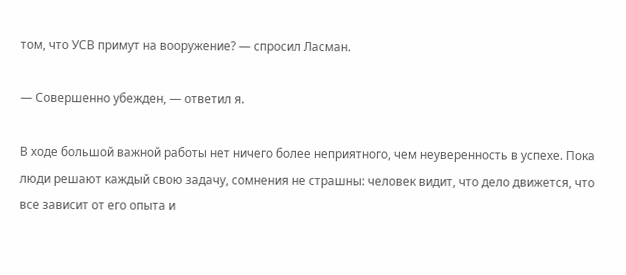том, что УСВ примут на вооружение? — спросил Ласман.

— Совершенно убежден, — ответил я.

В ходе большой важной работы нет ничего более неприятного, чем неуверенность в успехе. Пока люди решают каждый свою задачу, сомнения не страшны: человек видит, что дело движется, что все зависит от его опыта и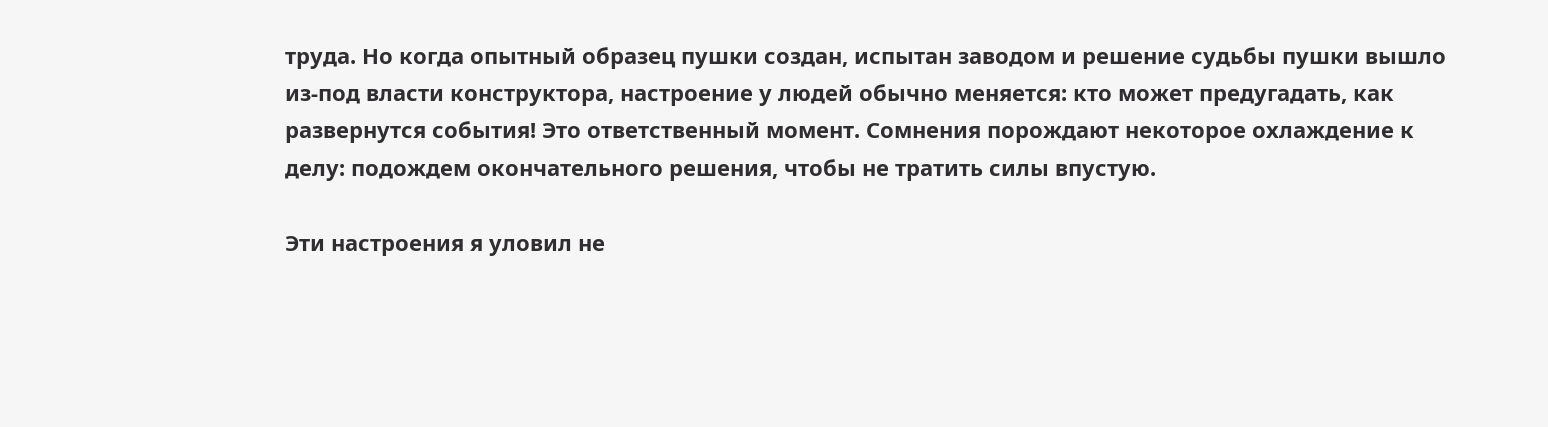труда. Но когда опытный образец пушки создан, испытан заводом и решение судьбы пушки вышло из-под власти конструктора, настроение у людей обычно меняется: кто может предугадать, как развернутся события! Это ответственный момент. Сомнения порождают некоторое охлаждение к делу: подождем окончательного решения, чтобы не тратить силы впустую.

Эти настроения я уловил не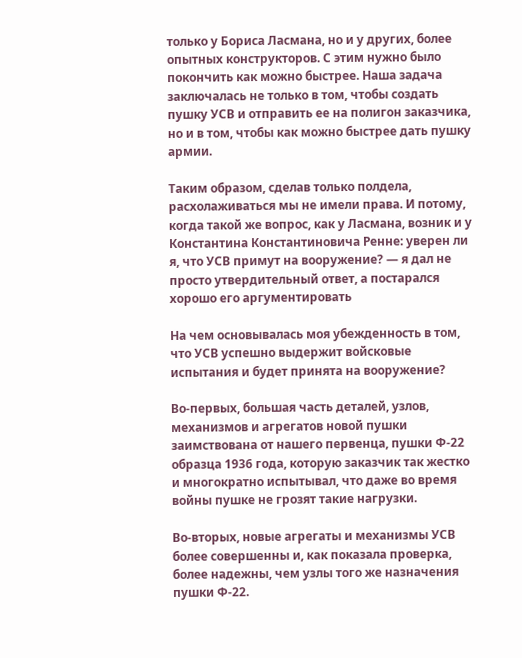только у Бориса Ласмана, но и у других, более опытных конструкторов. С этим нужно было покончить как можно быстрее. Наша задача заключалась не только в том, чтобы создать пушку УСВ и отправить ее на полигон заказчика, но и в том, чтобы как можно быстрее дать пушку армии.

Таким образом, сделав только полдела, расхолаживаться мы не имели права. И потому, когда такой же вопрос, как у Ласмана, возник и у Константина Константиновича Ренне: уверен ли я, что УСВ примут на вооружение? — я дал не просто утвердительный ответ, а постарался хорошо его аргументировать

На чем основывалась моя убежденность в том, что УСВ успешно выдержит войсковые испытания и будет принята на вооружение?

Во-первых, большая часть деталей, узлов, механизмов и агрегатов новой пушки заимствована от нашего первенца, пушки Ф-22 образца 1936 года, которую заказчик так жестко и многократно испытывал, что даже во время войны пушке не грозят такие нагрузки.

Во-вторых, новые агрегаты и механизмы УСВ более совершенны и, как показала проверка, более надежны, чем узлы того же назначения пушки Ф-22.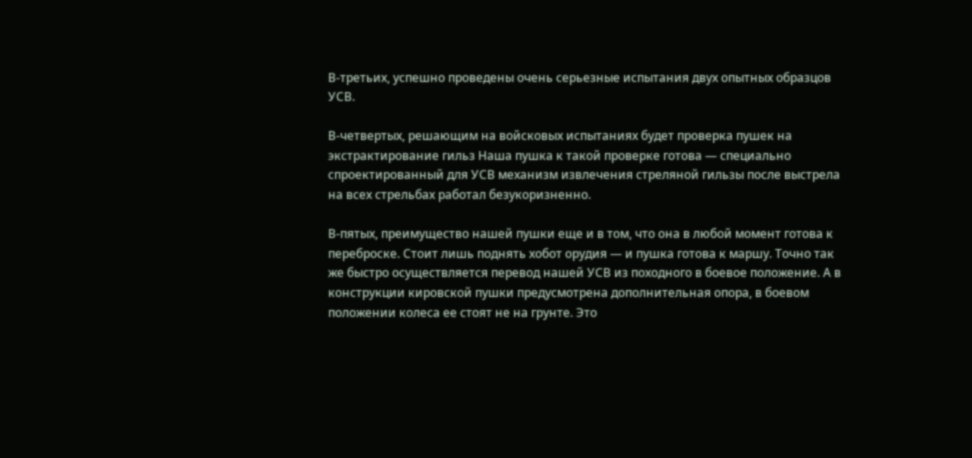В-третьих, успешно проведены очень серьезные испытания двух опытных образцов УСВ.

В-четвертых, решающим на войсковых испытаниях будет проверка пушек на экстрактирование гильз Наша пушка к такой проверке готова — специально спроектированный для УСВ механизм извлечения стреляной гильзы после выстрела на всех стрельбах работал безукоризненно.

В-пятых, преимущество нашей пушки еще и в том, что она в любой момент готова к переброске. Стоит лишь поднять хобот орудия — и пушка готова к маршу. Точно так же быстро осуществляется перевод нашей УСВ из походного в боевое положение. А в конструкции кировской пушки предусмотрена дополнительная опора, в боевом положении колеса ее стоят не на грунте. Это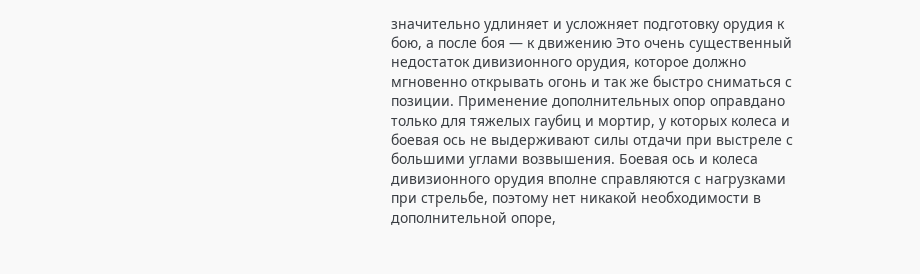значительно удлиняет и усложняет подготовку орудия к бою, а после боя — к движению Это очень существенный недостаток дивизионного орудия, которое должно мгновенно открывать огонь и так же быстро сниматься с позиции. Применение дополнительных опор оправдано только для тяжелых гаубиц и мортир, у которых колеса и боевая ось не выдерживают силы отдачи при выстреле с большими углами возвышения. Боевая ось и колеса дивизионного орудия вполне справляются с нагрузками при стрельбе, поэтому нет никакой необходимости в дополнительной опоре,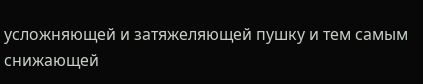усложняющей и затяжеляющей пушку и тем самым снижающей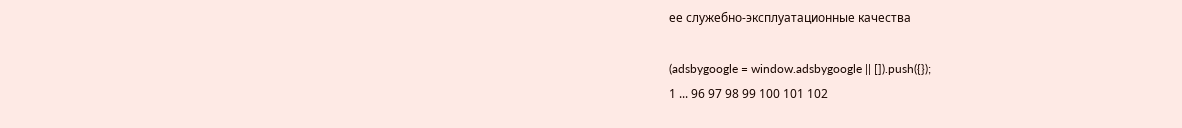ее служебно-эксплуатационные качества

(adsbygoogle = window.adsbygoogle || []).push({});
1 ... 96 97 98 99 100 101 102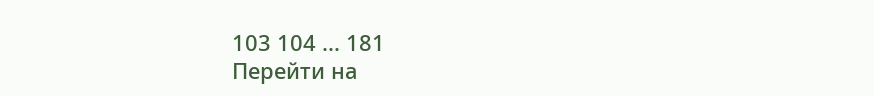103 104 ... 181
Перейти на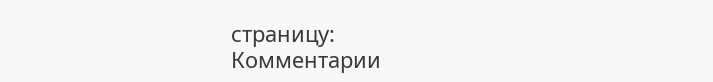страницу:
Комментарии